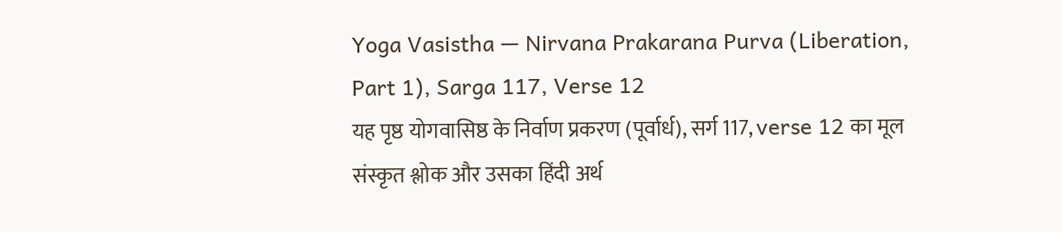Yoga Vasistha — Nirvana Prakarana Purva (Liberation, Part 1), Sarga 117, Verse 12
यह पृष्ठ योगवासिष्ठ के निर्वाण प्रकरण (पूर्वार्ध), सर्ग 117, verse 12 का मूल संस्कृत श्लोक और उसका हिंदी अर्थ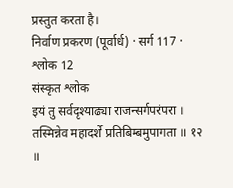प्रस्तुत करता है।
निर्वाण प्रकरण (पूर्वार्ध) · सर्ग 117 · श्लोक 12
संस्कृत श्लोक
इयं तु सर्वदृश्याढ्या राजन्सर्गपरंपरा ।
तस्मिन्नेव महादर्शे प्रतिबिम्बमुपागता ॥ १२ ॥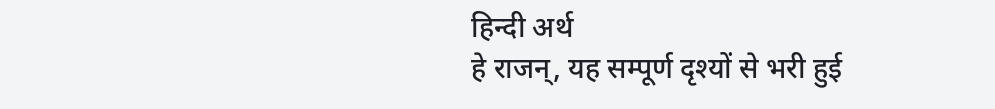हिन्दी अर्थ
हे राजन्, यह सम्पूर्ण दृश्यों से भरी हुई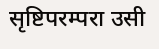सृष्टिपरम्परा उसी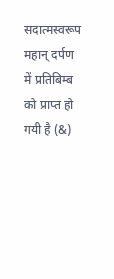सदात्मस्वरूप
महान् दर्पण में प्रतिबिम्ब को प्राप्त हो गयी है (&)